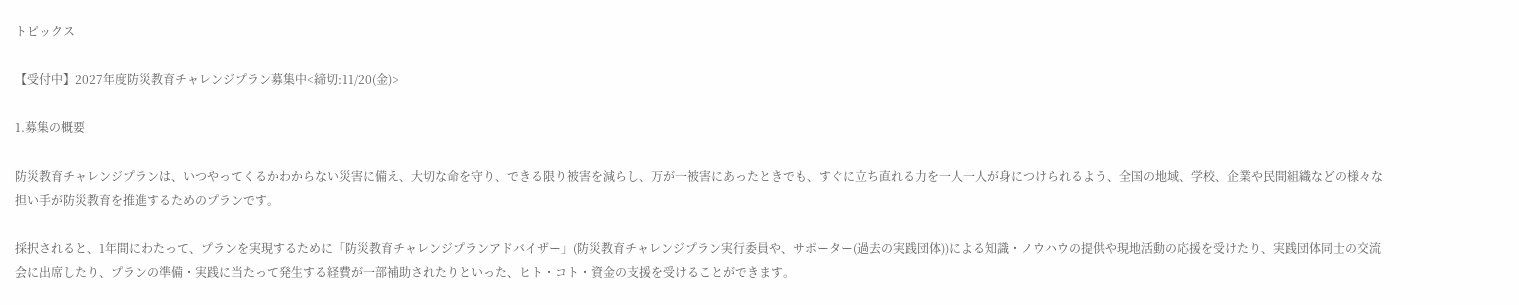トピックス

【受付中】2027年度防災教育チャレンジプラン募集中<締切:11/20(金)>

1.募集の概要

防災教育チャレンジプランは、いつやってくるかわからない災害に備え、大切な命を守り、できる限り被害を減らし、万が一被害にあったときでも、すぐに立ち直れる力を一人一人が身につけられるよう、全国の地域、学校、企業や民間組織などの様々な担い手が防災教育を推進するためのプランです。

採択されると、1年間にわたって、プランを実現するために「防災教育チャレンジプランアドバイザー」(防災教育チャレンジプラン実行委員や、サポーター(過去の実践団体))による知識・ノウハウの提供や現地活動の応援を受けたり、実践団体同士の交流会に出席したり、プランの準備・実践に当たって発生する経費が一部補助されたりといった、ヒト・コト・資金の支援を受けることができます。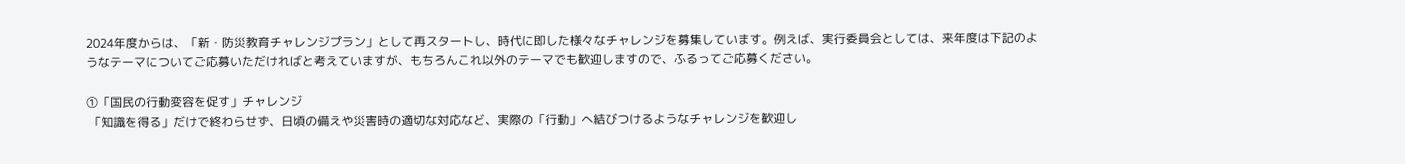2024年度からは、「新・防災教育チャレンジプラン」として再スタートし、時代に即した様々なチャレンジを募集しています。例えば、実行委員会としては、来年度は下記のようなテーマについてご応募いただければと考えていますが、もちろんこれ以外のテーマでも歓迎しますので、ふるってご応募ください。

①「国民の行動変容を促す」チャレンジ
 「知識を得る」だけで終わらせず、日頃の備えや災害時の適切な対応など、実際の「行動」へ結びつけるようなチャレンジを歓迎し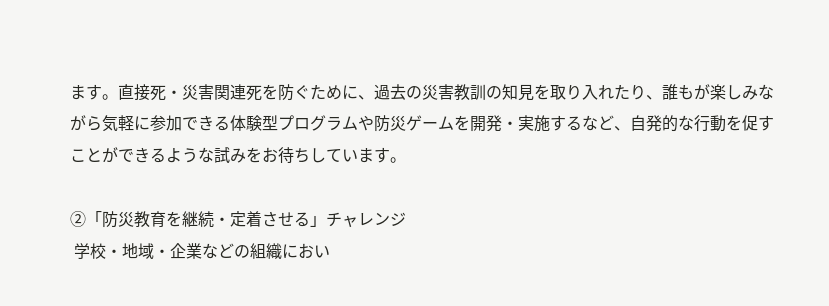ます。直接死・災害関連死を防ぐために、過去の災害教訓の知見を取り入れたり、誰もが楽しみながら気軽に参加できる体験型プログラムや防災ゲームを開発・実施するなど、自発的な行動を促すことができるような試みをお待ちしています。

②「防災教育を継続・定着させる」チャレンジ
 学校・地域・企業などの組織におい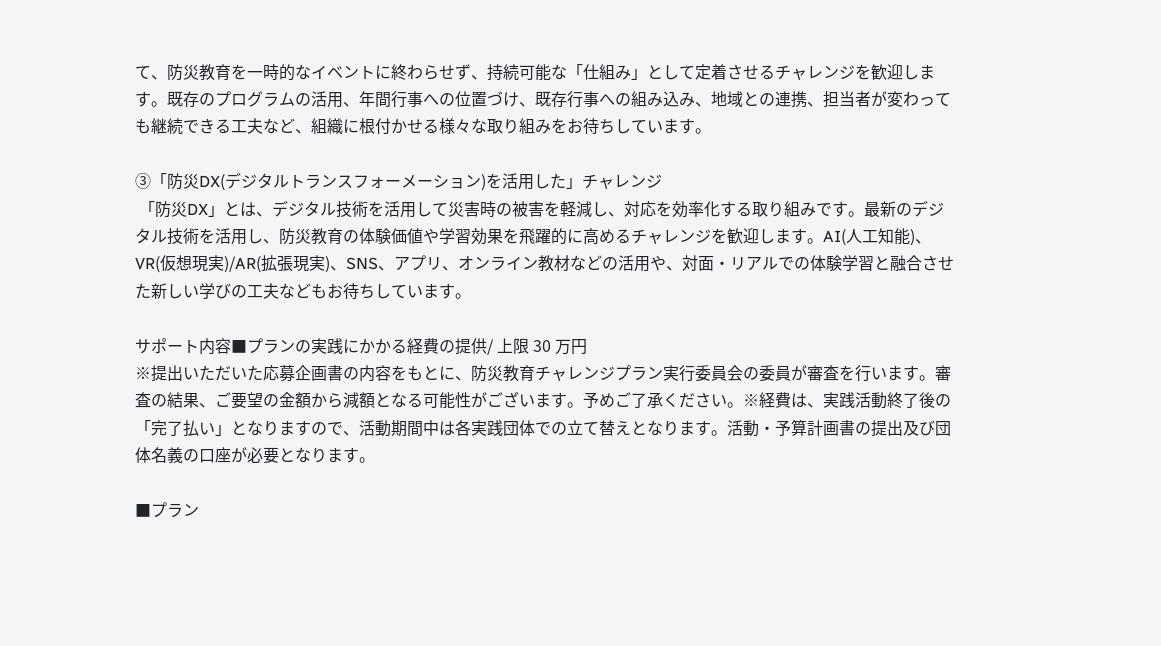て、防災教育を一時的なイベントに終わらせず、持続可能な「仕組み」として定着させるチャレンジを歓迎します。既存のプログラムの活用、年間行事への位置づけ、既存行事への組み込み、地域との連携、担当者が変わっても継続できる工夫など、組織に根付かせる様々な取り組みをお待ちしています。

③「防災DX(デジタルトランスフォーメーション)を活用した」チャレンジ
 「防災DX」とは、デジタル技術を活用して災害時の被害を軽減し、対応を効率化する取り組みです。最新のデジタル技術を活用し、防災教育の体験価値や学習効果を飛躍的に高めるチャレンジを歓迎します。AI(人工知能)、VR(仮想現実)/AR(拡張現実)、SNS、アプリ、オンライン教材などの活用や、対面・リアルでの体験学習と融合させた新しい学びの工夫などもお待ちしています。

サポート内容■プランの実践にかかる経費の提供/ 上限 30 万円
※提出いただいた応募企画書の内容をもとに、防災教育チャレンジプラン実行委員会の委員が審査を行います。審査の結果、ご要望の金額から減額となる可能性がございます。予めご了承ください。※経費は、実践活動終了後の「完了払い」となりますので、活動期間中は各実践団体での立て替えとなります。活動・予算計画書の提出及び団体名義の口座が必要となります。

■プラン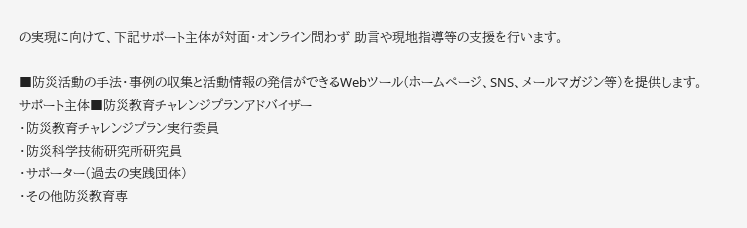の実現に向けて、下記サポート主体が対面・オンライン問わず 助言や現地指導等の支援を行います。

■防災活動の手法・事例の収集と活動情報の発信ができるWebツール(ホームページ、SNS、メールマガジン等)を提供します。
サポート主体■防災教育チャレンジプランアドバイザー
・防災教育チャレンジプラン実行委員
・防災科学技術研究所研究員
・サポーター(過去の実践団体)
・その他防災教育専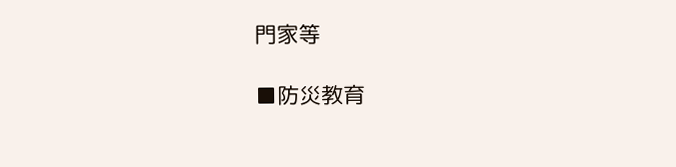門家等

■防災教育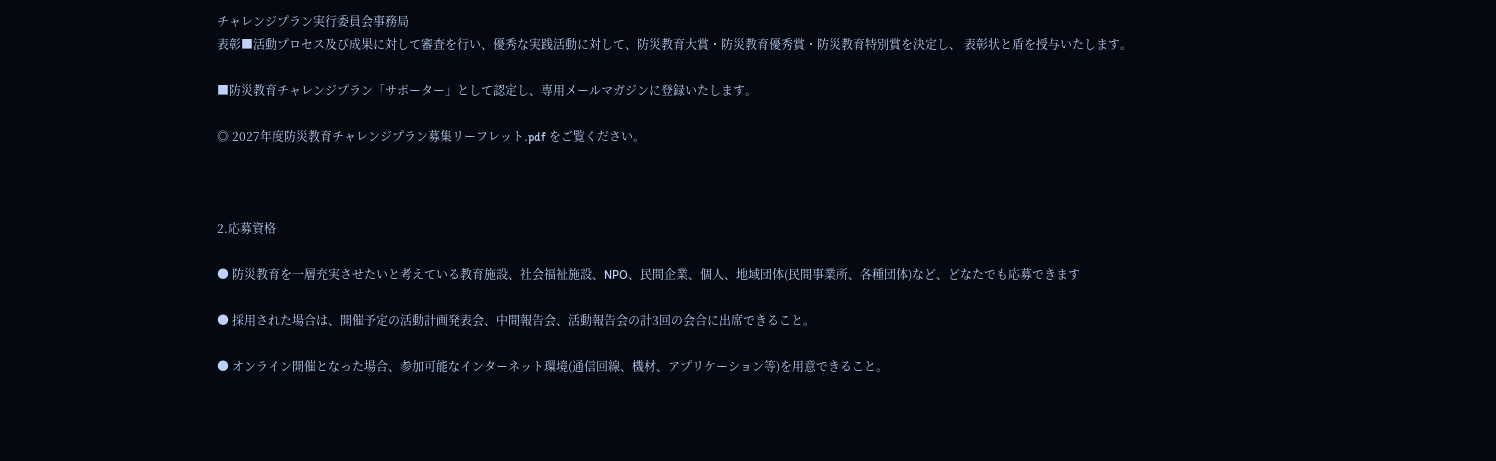チャレンジプラン実行委員会事務局
表彰■活動プロセス及び成果に対して審査を行い、優秀な実践活動に対して、防災教育大賞・防災教育優秀賞・防災教育特別賞を決定し、 表彰状と盾を授与いたします。

■防災教育チャレンジプラン「サポーター」として認定し、専用メールマガジンに登録いたします。

◎ 2027年度防災教育チャレンジプラン募集リーフレット.pdf をご覧ください。



2.応募資格

● 防災教育を一層充実させたいと考えている教育施設、社会福祉施設、NPO、民間企業、個人、地域団体(民間事業所、各種団体)など、どなたでも応募できます

● 採用された場合は、開催予定の活動計画発表会、中間報告会、活動報告会の計3回の会合に出席できること。

● オンライン開催となった場合、参加可能なインターネット環境(通信回線、機材、アプリケーション等)を用意できること。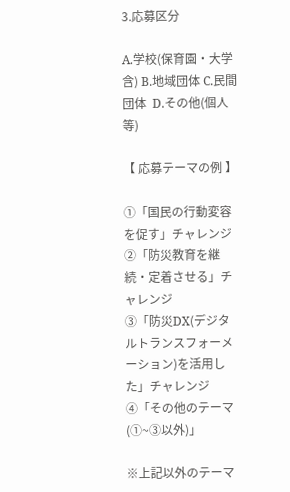3.応募区分

A.学校(保育園・大学含) B.地域団体 C.民間団体  D.その他(個人等)

【 応募テーマの例 】

①「国民の行動変容を促す」チャレンジ
②「防災教育を継続・定着させる」チャレンジ
③「防災DX(デジタルトランスフォーメーション)を活用した」チャレンジ
④「その他のテーマ(①~③以外)」

※上記以外のテーマ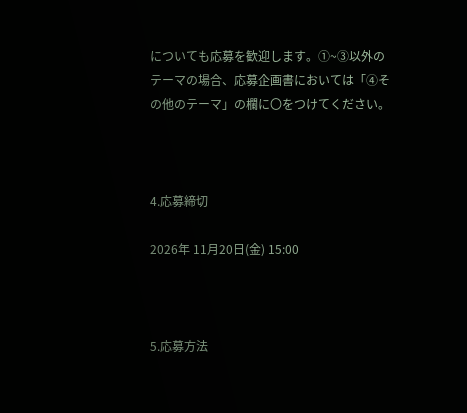についても応募を歓迎します。①~③以外のテーマの場合、応募企画書においては「④その他のテーマ」の欄に〇をつけてください。



4.応募締切

2026年 11月20日(金) 15:00



5.応募方法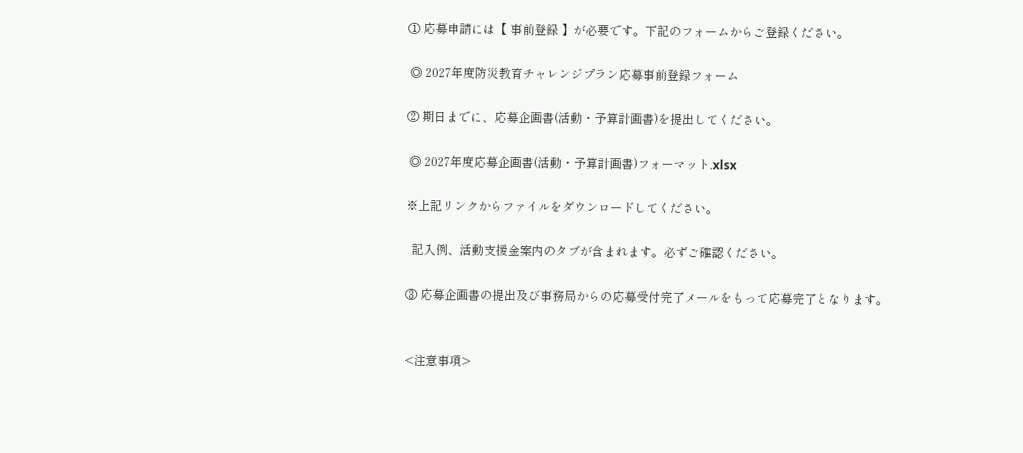① 応募申請には【 事前登録 】が必要です。下記のフォームからご登録ください。

 ◎ 2027年度防災教育チャレンジプラン応募事前登録フォーム

② 期日までに、応募企画書(活動・予算計画書)を提出してください。

 ◎ 2027年度応募企画書(活動・予算計画書)フォーマット.xlsx

※上記リンクからファイルをダウンロードしてください。

  記入例、活動支援金案内のタブが含まれます。必ずご確認ください。

③ 応募企画書の提出及び事務局からの応募受付完了メールをもって応募完了となります。


<注意事項>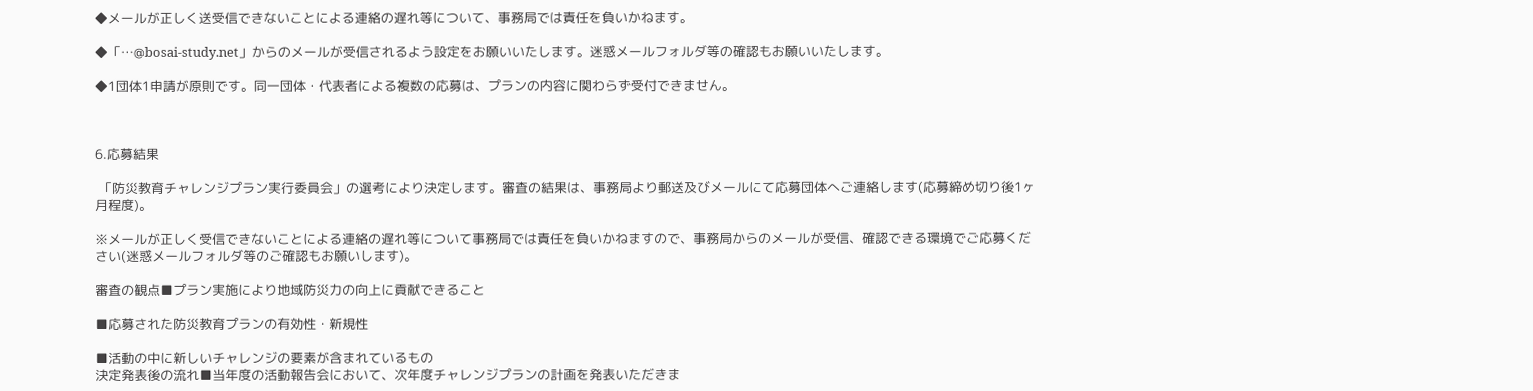◆メールが正しく送受信できないことによる連絡の遅れ等について、事務局では責任を負いかねます。

◆「…@bosai-study.net」からのメールが受信されるよう設定をお願いいたします。迷惑メールフォルダ等の確認もお願いいたします。

◆1団体1申請が原則です。同一団体・代表者による複数の応募は、プランの内容に関わらず受付できません。



6.応募結果

 「防災教育チャレンジプラン実行委員会」の選考により決定します。審査の結果は、事務局より郵送及びメールにて応募団体へご連絡します(応募締め切り後1ヶ月程度)。

※メールが正しく受信できないことによる連絡の遅れ等について事務局では責任を負いかねますので、事務局からのメールが受信、確認できる環境でご応募ください(迷惑メールフォルダ等のご確認もお願いします)。

審査の観点■プラン実施により地域防災力の向上に貢献できること

■応募された防災教育プランの有効性・新規性

■活動の中に新しいチャレンジの要素が含まれているもの
決定発表後の流れ■当年度の活動報告会において、次年度チャレンジプランの計画を発表いただきま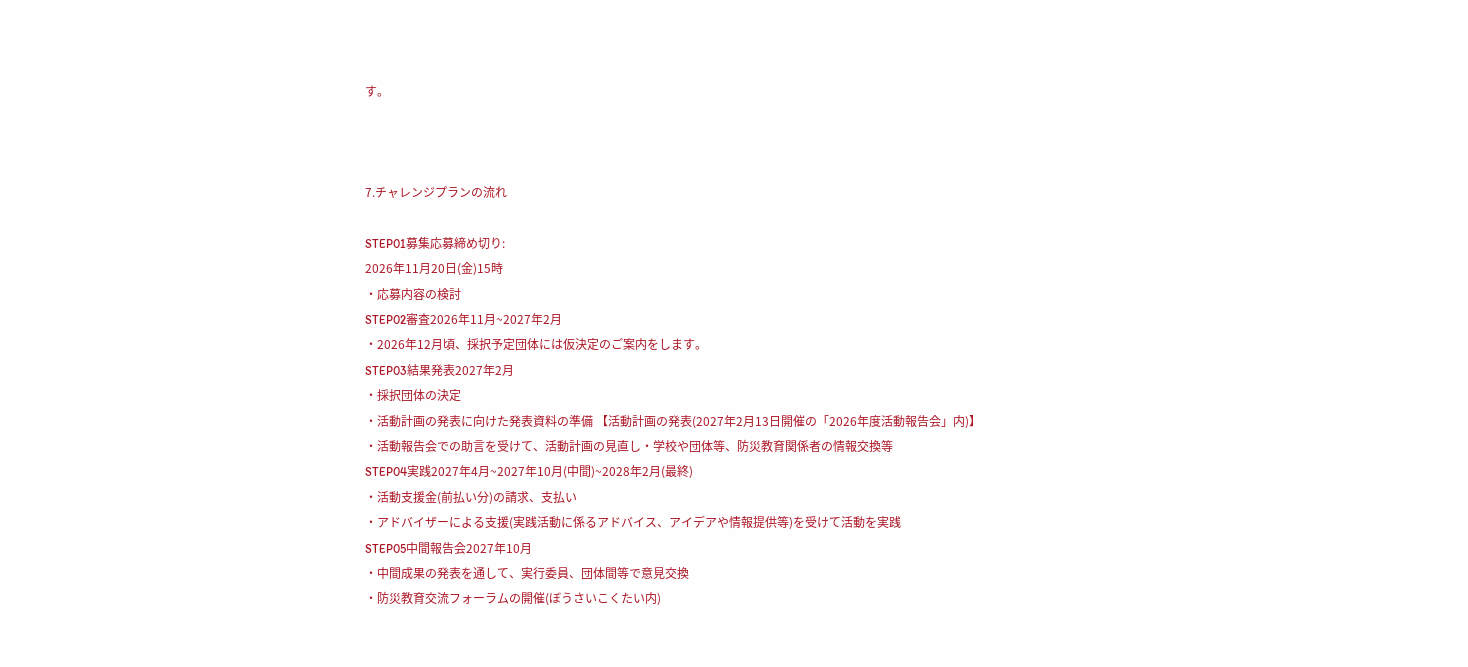す。



7.チャレンジプランの流れ

STEP01募集応募締め切り:
2026年11月20日(金)15時
・応募内容の検討
STEP02審査2026年11月~2027年2月
・2026年12月頃、採択予定団体には仮決定のご案内をします。
STEP03結果発表2027年2月
・採択団体の決定
・活動計画の発表に向けた発表資料の準備 【活動計画の発表(2027年2月13日開催の「2026年度活動報告会」内)】
・活動報告会での助言を受けて、活動計画の見直し・学校や団体等、防災教育関係者の情報交換等
STEP04実践2027年4月~2027年10月(中間)~2028年2月(最終)
・活動支援金(前払い分)の請求、支払い
・アドバイザーによる支援(実践活動に係るアドバイス、アイデアや情報提供等)を受けて活動を実践
STEP05中間報告会2027年10月
・中間成果の発表を通して、実行委員、団体間等で意見交換
・防災教育交流フォーラムの開催(ぼうさいこくたい内)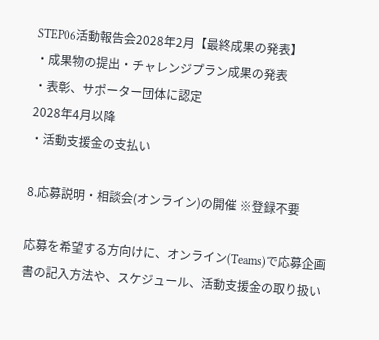STEP06活動報告会2028年2月【最終成果の発表】
・成果物の提出・チャレンジプラン成果の発表
・表彰、サポーター団体に認定
2028年4月以降
・活動支援金の支払い

8.応募説明・相談会(オンライン)の開催 ※登録不要

応募を希望する方向けに、オンライン(Teams)で応募企画書の記入方法や、スケジュール、活動支援金の取り扱い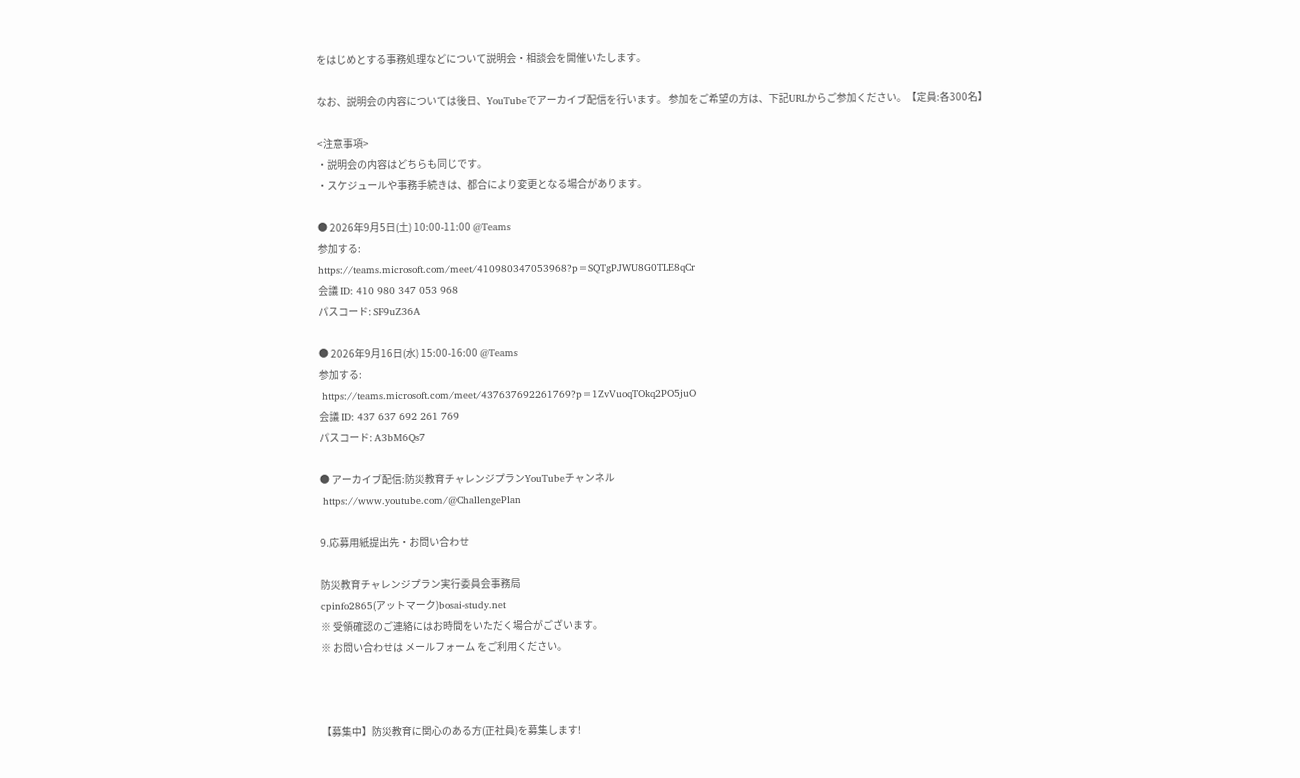をはじめとする事務処理などについて説明会・相談会を開催いたします。

なお、説明会の内容については後日、YouTubeでアーカイブ配信を行います。 参加をご希望の方は、下記URLからご参加ください。【定員:各300名】

<注意事項>
・説明会の内容はどちらも同じです。
・スケジュールや事務手続きは、都合により変更となる場合があります。

● 2026年9月5日(土) 10:00-11:00 @Teams
参加する:
https://teams.microsoft.com/meet/410980347053968?p=SQTgPJWU8G0TLE8qCr
会議 ID: 410 980 347 053 968
パスコード: SF9uZ36A

● 2026年9月16日(水) 15:00-16:00 @Teams
参加する:
 https://teams.microsoft.com/meet/437637692261769?p=1ZvVuoqTOkq2PO5juO
会議 ID: 437 637 692 261 769
パスコード: A3bM6Qs7

● アーカイブ配信:防災教育チャレンジプランYouTubeチャンネル
 https://www.youtube.com/@ChallengePlan

9.応募用紙提出先・お問い合わせ

防災教育チャレンジプラン実行委員会事務局
cpinfo2865(アットマーク)bosai-study.net
※ 受領確認のご連絡にはお時間をいただく場合がございます。
※ お問い合わせは メールフォーム をご利用ください。



【募集中】防災教育に関心のある方(正社員)を募集します!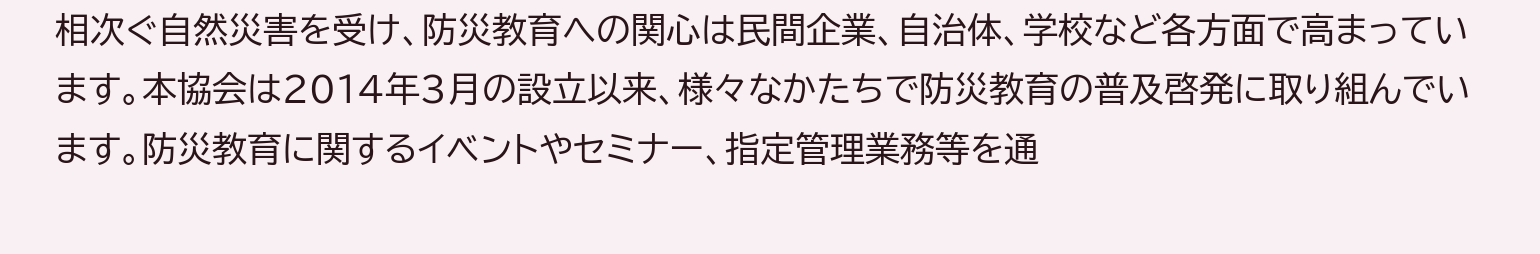相次ぐ自然災害を受け、防災教育への関心は民間企業、自治体、学校など各方面で高まっています。本協会は2014年3月の設立以来、様々なかたちで防災教育の普及啓発に取り組んでいます。防災教育に関するイベントやセミナー、指定管理業務等を通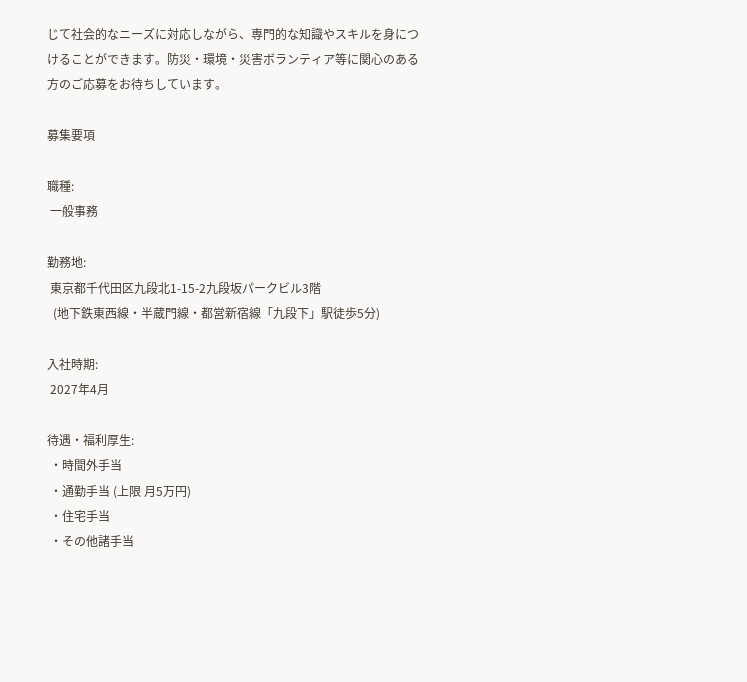じて社会的なニーズに対応しながら、専門的な知識やスキルを身につけることができます。防災・環境・災害ボランティア等に関心のある方のご応募をお待ちしています。

募集要項

職種:
 一般事務

勤務地:
 東京都千代田区九段北1-15-2九段坂パークビル3階
  (地下鉄東西線・半蔵門線・都営新宿線「九段下」駅徒歩5分)

入社時期:
 2027年4月

待遇・福利厚生:
 ・時間外手当
 ・通勤手当 (上限 月5万円)
 ・住宅手当
 ・その他諸手当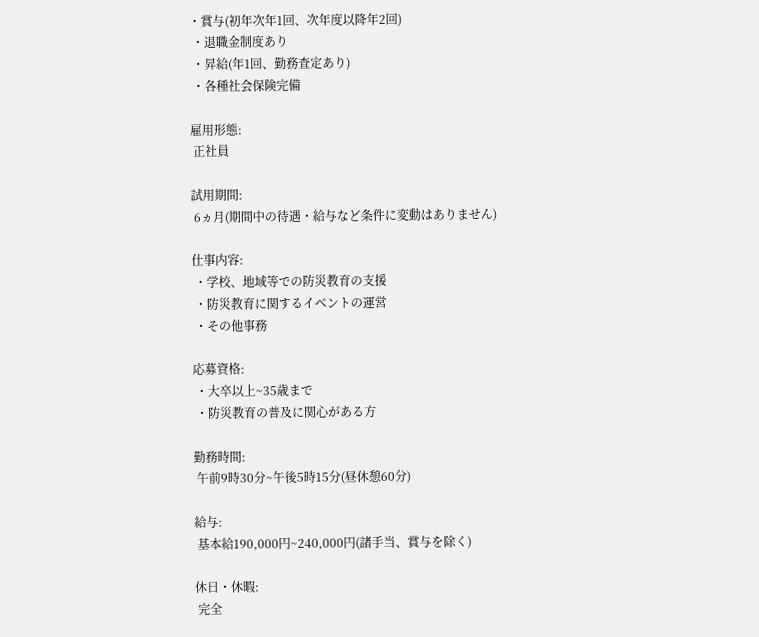・賞与(初年次年1回、次年度以降年2回)
 ・退職金制度あり
 ・昇給(年1回、勤務査定あり)
 ・各種社会保険完備

雇用形態:
 正社員

試用期間:
 6ヵ月(期間中の待遇・給与など条件に変動はありません)

仕事内容:
 ・学校、地域等での防災教育の支援
 ・防災教育に関するイベントの運営
 ・その他事務

応募資格:
 ・大卒以上~35歳まで
 ・防災教育の普及に関心がある方

勤務時間:
 午前9時30分~午後5時15分(昼休憩60分)

給与:
 基本給190,000円~240,000円(諸手当、賞与を除く)

休日・休暇:
 完全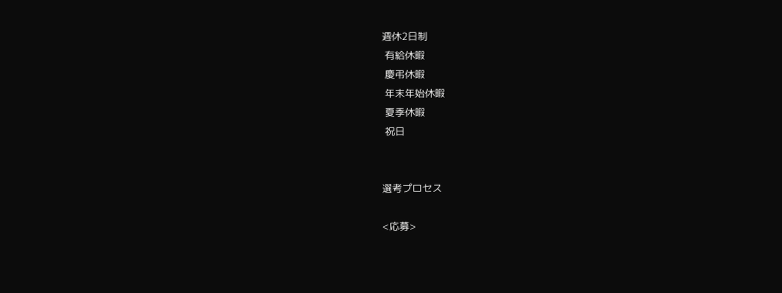週休2日制
 有給休暇
 慶弔休暇
 年末年始休暇
 夏季休暇
 祝日


選考プロセス

<応募>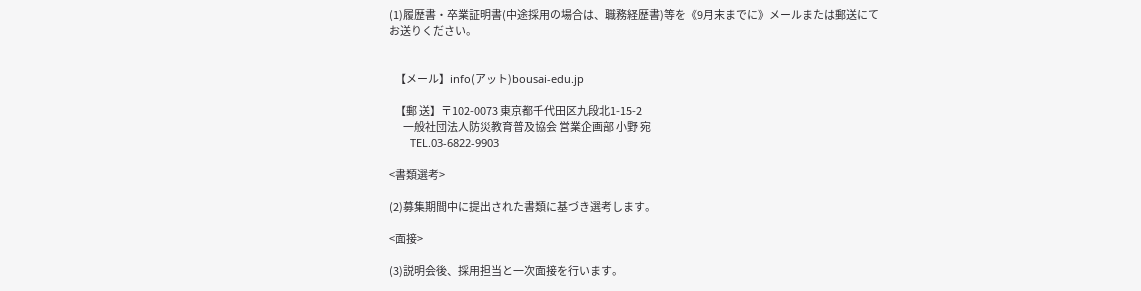(1)履歴書・卒業証明書(中途採用の場合は、職務経歴書)等を《9月末までに》メールまたは郵送にてお送りください。


   【メール】info(アット)bousai-edu.jp

   【郵 送】〒102-0073 東京都千代田区九段北1-15-2
       一般社団法人防災教育普及協会 営業企画部 小野 宛
       TEL.03-6822-9903

<書類選考>

(2)募集期間中に提出された書類に基づき選考します。

<面接>

(3)説明会後、採用担当と一次面接を行います。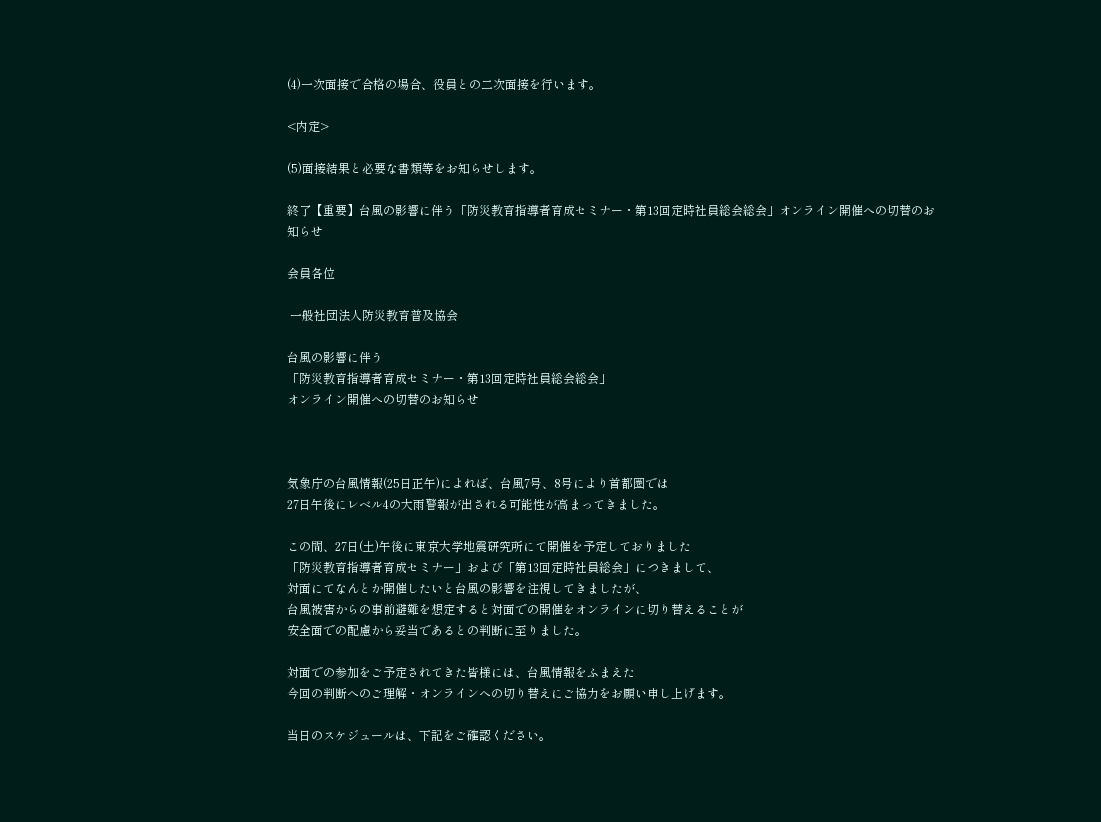(4)一次面接で合格の場合、役員との二次面接を行います。

<内定>

(5)面接結果と必要な書類等をお知らせします。

終了【重要】台風の影響に伴う「防災教育指導者育成セミナー・第13回定時社員総会総会」オンライン開催への切替のお知らせ

会員各位

 一般社団法人防災教育普及協会

台風の影響に伴う
「防災教育指導者育成セミナー・第13回定時社員総会総会」
オンライン開催への切替のお知らせ



気象庁の台風情報(25日正午)によれば、台風7号、8号により首都圏では
27日午後にレベル4の大雨警報が出される可能性が高まってきました。

この間、27日(土)午後に東京大学地震研究所にて開催を予定しておりました
「防災教育指導者育成セミナー」および「第13回定時社員総会」につきまして、
対面にてなんとか開催したいと台風の影響を注視してきましたが、
台風被害からの事前避難を想定すると対面での開催をオンラインに切り替えることが
安全面での配慮から妥当であるとの判断に至りました。

対面での参加をご予定されてきた皆様には、台風情報をふまえた
今回の判断へのご理解・オンラインへの切り替えにご協力をお願い申し上げます。

当日のスケジュールは、下記をご確認ください。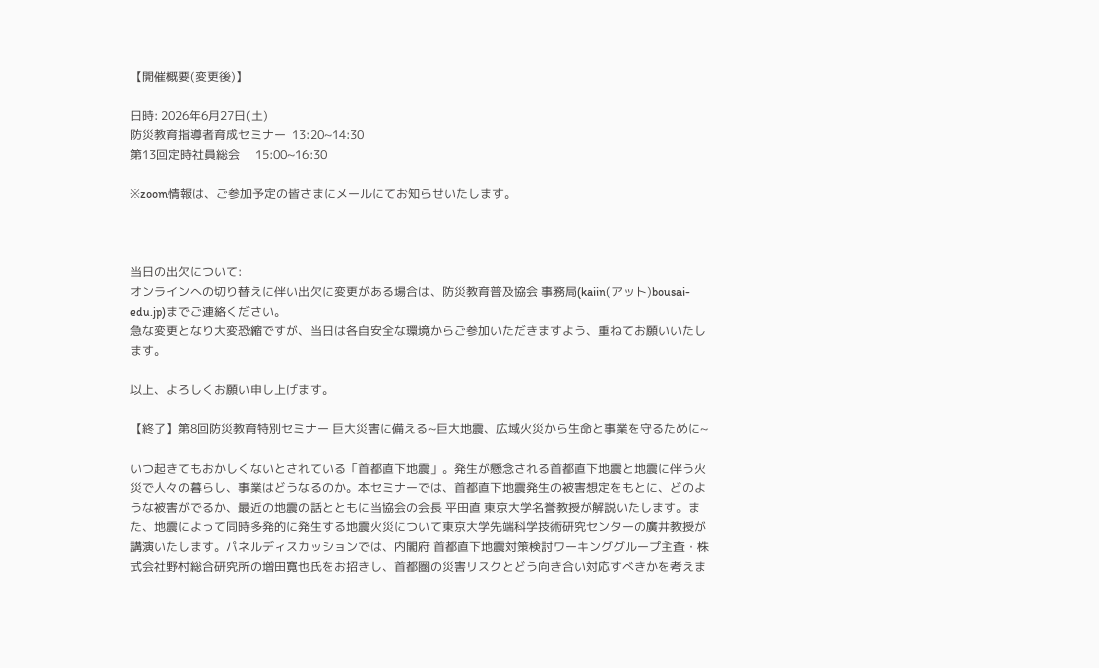【開催概要(変更後)】

日時: 2026年6月27日(土)
防災教育指導者育成セミナー  13:20~14:30
第13回定時社員総会     15:00~16:30

※zoom情報は、ご参加予定の皆さまにメールにてお知らせいたします。



当日の出欠について:
オンラインへの切り替えに伴い出欠に変更がある場合は、防災教育普及協会 事務局(kaiin(アット)bousai-edu.jp)までご連絡ください。
急な変更となり大変恐縮ですが、当日は各自安全な環境からご参加いただきますよう、重ねてお願いいたします。

以上、よろしくお願い申し上げます。

【終了】第8回防災教育特別セミナー 巨⼤災害に備える~巨⼤地震、広域⽕災から⽣命と事業を守るために~

いつ起きてもおかしくないとされている「首都直下地震」。発生が懸念される首都直下地震と地震に伴う火災で⼈々の暮らし、事業はどうなるのか。本セミナーでは、首都直下地震発生の被害想定をもとに、どのような被害がでるか、最近の地震の話とともに当協会の会⻑ 平⽥直 東京大学名誉教授が解説いたします。また、地震によって同時多発的に発生する地震火災について東京大学先端科学技術研究センターの廣井教授が講演いたします。パネルディスカッションでは、内閣府 首都直下地震対策検討ワーキンググループ主査・株式会社野村総合研究所の増⽥寛也氏をお招きし、首都圏の災害リスクとどう向き合い対応すべきかを考えま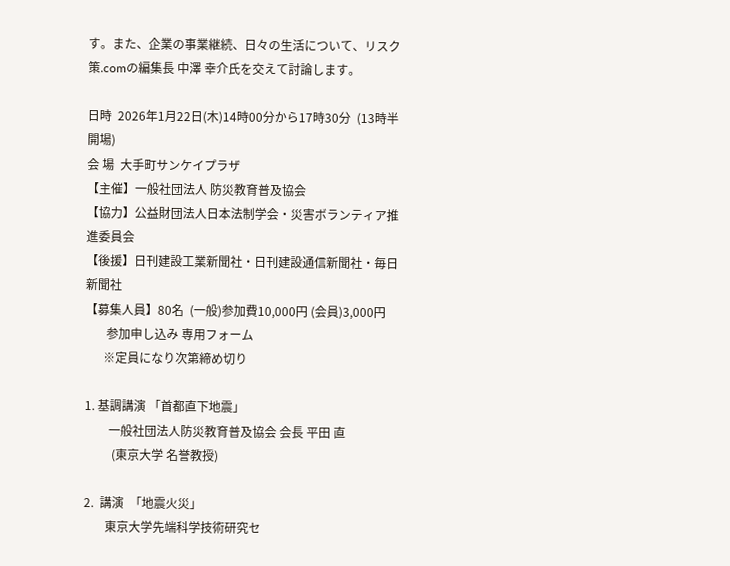す。また、企業の事業継続、⽇々の生活について、リスク策.comの編集⻑ 中澤 幸介氏を交えて討論します。

日時  2026年1⽉22⽇(木)14時00分から17時30分  (13時半開場)
会 場  大⼿町サンケイプラザ
【主催】⼀般社団法⼈ 防災教育普及協会
【協⼒】公益財団法⼈⽇本法制学会・災害ボランティア推進委員会
【後援】⽇刊建設工業新聞社・⽇刊建設通信新聞社・毎⽇新聞社
【募集⼈員】80名  (⼀般)参加費10,000円 (会員)3,000円
       参加申し込み 専用フォーム
      ※定員になり次第締め切り

1. 基調講演 「首都直下地震」
        一般社団法人防災教育普及協会 会長 平田 直
         (東京大学 名誉教授)

2.  講演  「地震火災」
       東京大学先端科学技術研究セ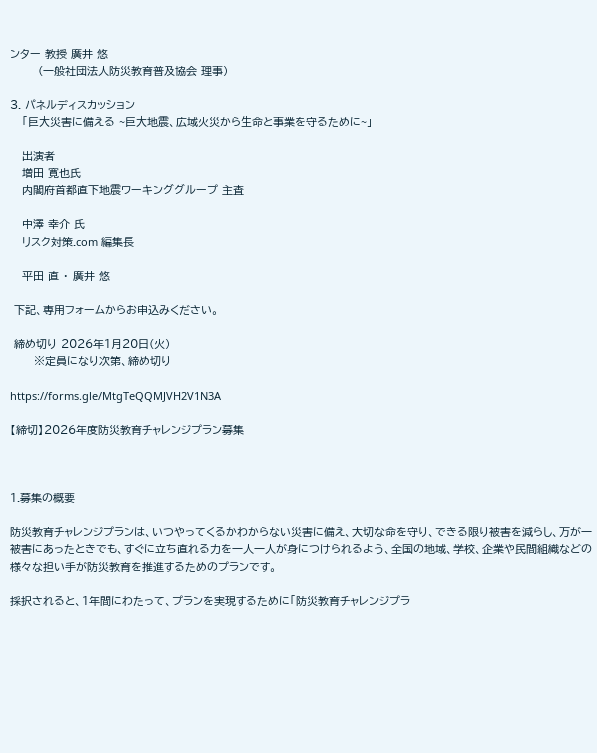ンター 教授 廣井 悠
       (一般社団法人防災教育普及協会 理事)

3. パネルディスカッション
   「巨⼤災害に備える ~巨⼤地震、広域⽕災から⽣命と事業を守るために~」

   出演者
   増田 寛也氏
   内閣府首都直下地震ワーキンググループ 主査

   中澤 幸介 氏
   リスク対策.com 編集長

   平田 直 ・ 廣井 悠

 下記、専用フォームからお申込みください。

 締め切り 2026年1月20日(火)
      ※定員になり次第、締め切り

https://forms.gle/MtgTeQQMJVH2V1N3A

【締切】2026年度防災教育チャレンジプラン募集



1.募集の概要

防災教育チャレンジプランは、いつやってくるかわからない災害に備え、大切な命を守り、できる限り被害を減らし、万が一被害にあったときでも、すぐに立ち直れる力を一人一人が身につけられるよう、全国の地域、学校、企業や民間組織などの様々な担い手が防災教育を推進するためのプランです。

採択されると、1年間にわたって、プランを実現するために「防災教育チャレンジプラ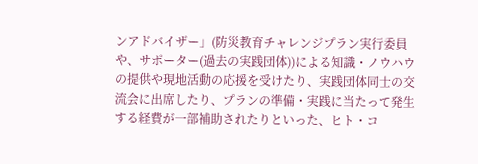ンアドバイザー」(防災教育チャレンジプラン実行委員や、サポーター(過去の実践団体))による知識・ノウハウの提供や現地活動の応援を受けたり、実践団体同士の交流会に出席したり、プランの準備・実践に当たって発生する経費が一部補助されたりといった、ヒト・コ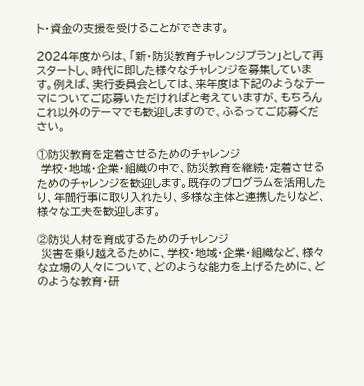ト・資金の支援を受けることができます。

2024年度からは、「新・防災教育チャレンジプラン」として再スタートし、時代に即した様々なチャレンジを募集しています。例えば、実行委員会としては、来年度は下記のようなテーマについてご応募いただければと考えていますが、もちろんこれ以外のテーマでも歓迎しますので、ふるってご応募ください。

①防災教育を定着させるためのチャレンジ
 学校・地域・企業・組織の中で、防災教育を継続・定着させるためのチャレンジを歓迎します。既存のプログラムを活用したり、年間行事に取り入れたり、多様な主体と連携したりなど、様々な工夫を歓迎します。

②防災人材を育成するためのチャレンジ
 災害を乗り越えるために、学校・地域・企業・組織など、様々な立場の人々について、どのような能力を上げるために、どのような教育・研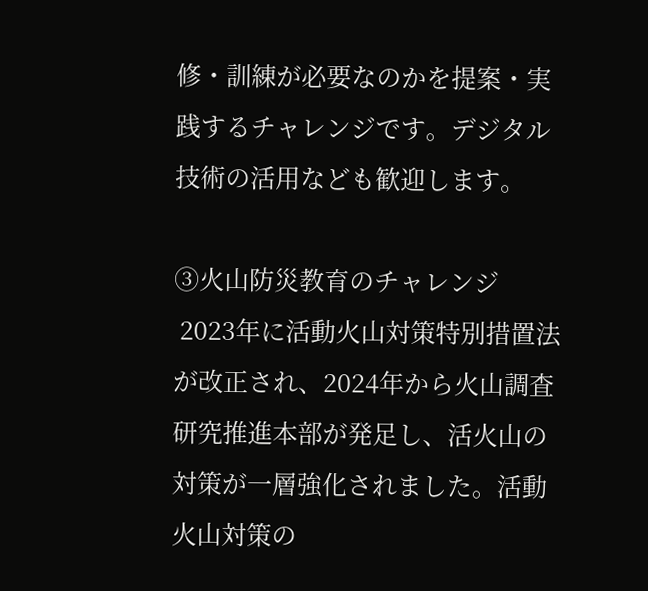修・訓練が必要なのかを提案・実践するチャレンジです。デジタル技術の活用なども歓迎します。

③火山防災教育のチャレンジ
 2023年に活動火山対策特別措置法が改正され、2024年から火山調査研究推進本部が発足し、活火山の対策が一層強化されました。活動火山対策の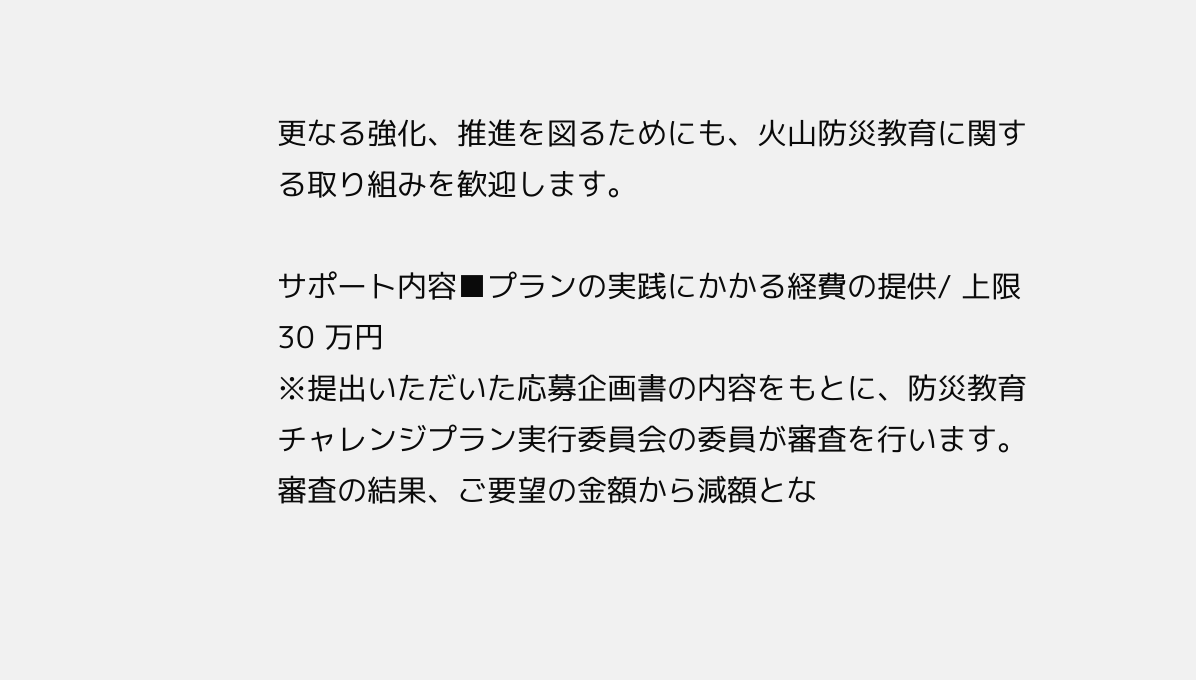更なる強化、推進を図るためにも、火山防災教育に関する取り組みを歓迎します。

サポート内容■プランの実践にかかる経費の提供/ 上限 30 万円
※提出いただいた応募企画書の内容をもとに、防災教育チャレンジプラン実行委員会の委員が審査を行います。審査の結果、ご要望の金額から減額とな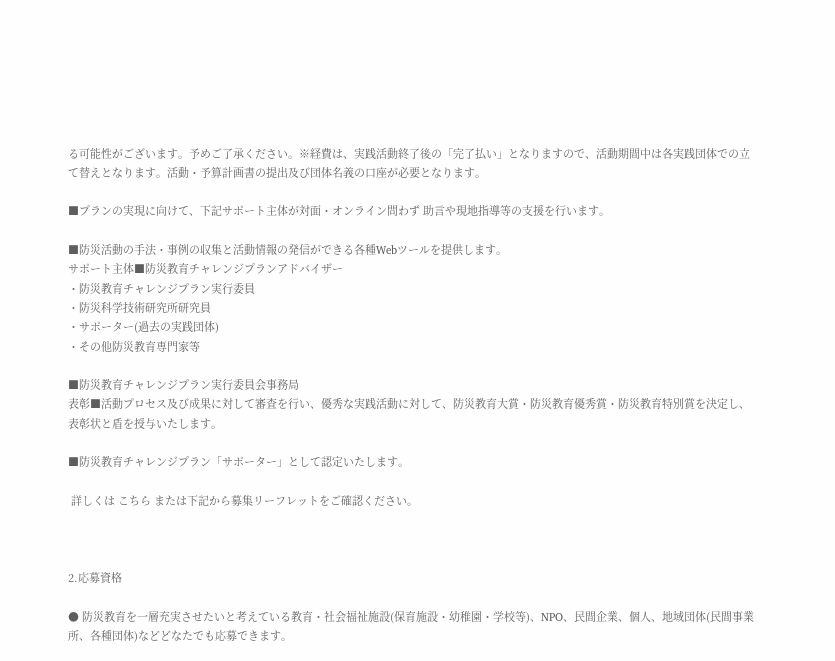る可能性がございます。予めご了承ください。※経費は、実践活動終了後の「完了払い」となりますので、活動期間中は各実践団体での立て替えとなります。活動・予算計画書の提出及び団体名義の口座が必要となります。

■プランの実現に向けて、下記サポート主体が対面・オンライン問わず 助言や現地指導等の支援を行います。

■防災活動の手法・事例の収集と活動情報の発信ができる各種Webツールを提供します。
サポート主体■防災教育チャレンジプランアドバイザー
・防災教育チャレンジプラン実行委員
・防災科学技術研究所研究員
・サポーター(過去の実践団体)
・その他防災教育専門家等

■防災教育チャレンジプラン実行委員会事務局
表彰■活動プロセス及び成果に対して審査を行い、優秀な実践活動に対して、防災教育大賞・防災教育優秀賞・防災教育特別賞を決定し、 表彰状と盾を授与いたします。

■防災教育チャレンジプラン「サポーター」として認定いたします。

 詳しくは こちら または下記から募集リーフレットをご確認ください。



2.応募資格

● 防災教育を一層充実させたいと考えている教育・社会福祉施設(保育施設・幼稚園・学校等)、NPO、民間企業、個人、地域団体(民間事業所、各種団体)などどなたでも応募できます。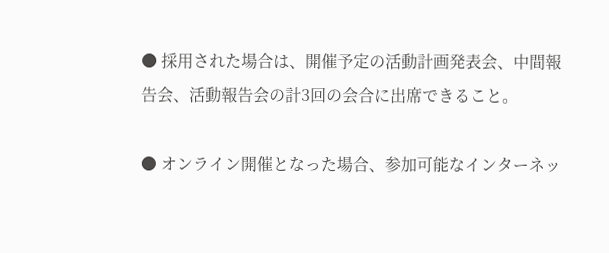● 採用された場合は、開催予定の活動計画発表会、中間報告会、活動報告会の計3回の会合に出席できること。

● オンライン開催となった場合、参加可能なインターネッ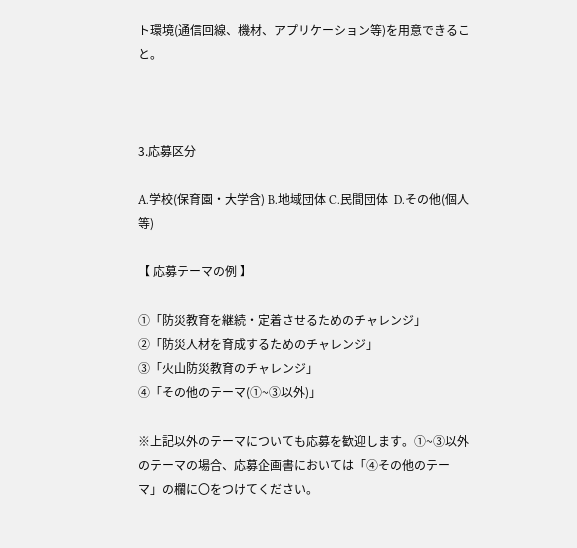ト環境(通信回線、機材、アプリケーション等)を用意できること。



3.応募区分

A.学校(保育園・大学含) B.地域団体 C.民間団体  D.その他(個人等)

【 応募テーマの例 】

①「防災教育を継続・定着させるためのチャレンジ」
②「防災人材を育成するためのチャレンジ」
③「火山防災教育のチャレンジ」
④「その他のテーマ(①~③以外)」

※上記以外のテーマについても応募を歓迎します。①~③以外のテーマの場合、応募企画書においては「④その他のテーマ」の欄に〇をつけてください。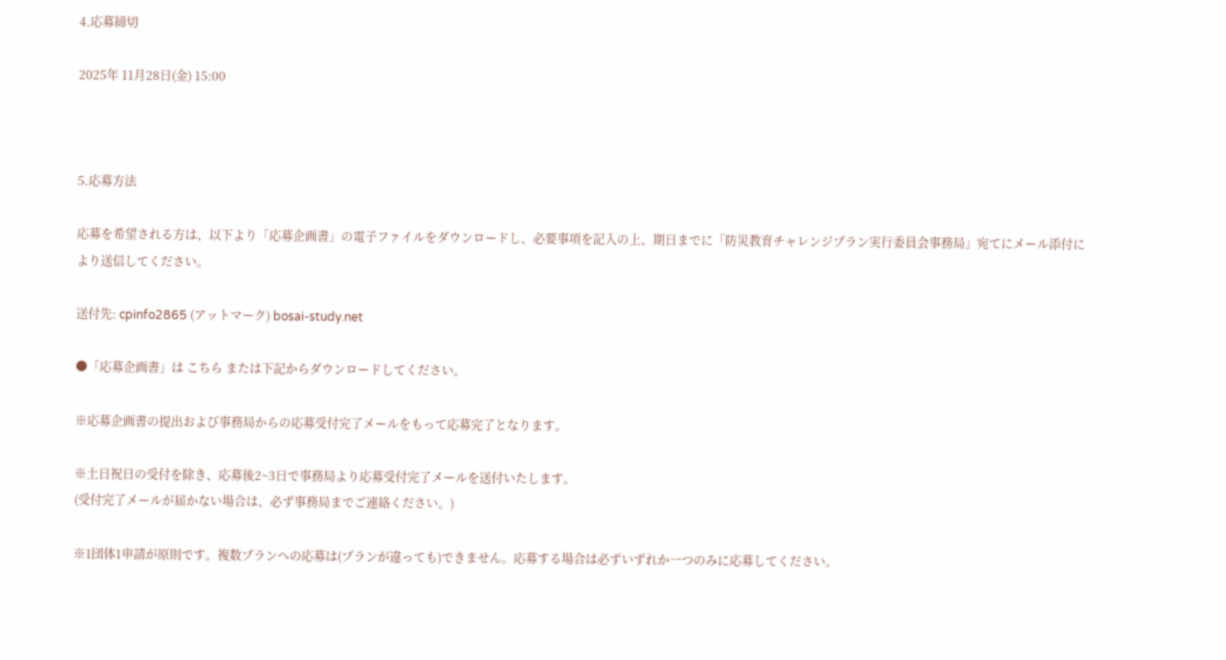4.応募締切

2025年 11月28日(金) 15:00



5.応募方法

応募を希望される方は、以下より「応募企画書」の電子ファイルをダウンロードし、必要事項を記入の上、期日までに「防災教育チャレンジプラン実行委員会事務局」宛てにメール添付により送信してください。

送付先: cpinfo2865 (アットマーク) bosai-study.net

●「応募企画書」は こちら または下記からダウンロードしてください。

※応募企画書の提出および事務局からの応募受付完了メールをもって応募完了となります。

※土日祝日の受付を除き、応募後2~3日で事務局より応募受付完了メールを送付いたします。
(受付完了メールが届かない場合は、必ず事務局までご連絡ください。)

※1団体1申請が原則です。複数プランへの応募は(プランが違っても)できません。応募する場合は必ずいずれか一つのみに応募してください。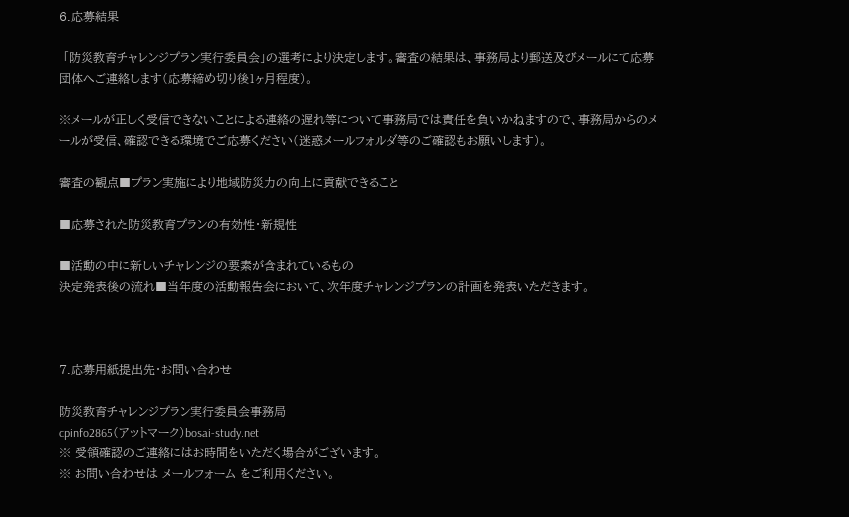6.応募結果

 「防災教育チャレンジプラン実行委員会」の選考により決定します。審査の結果は、事務局より郵送及びメールにて応募団体へご連絡します(応募締め切り後1ヶ月程度)。

※メールが正しく受信できないことによる連絡の遅れ等について事務局では責任を負いかねますので、事務局からのメールが受信、確認できる環境でご応募ください(迷惑メールフォルダ等のご確認もお願いします)。

審査の観点■プラン実施により地域防災力の向上に貢献できること

■応募された防災教育プランの有効性・新規性

■活動の中に新しいチャレンジの要素が含まれているもの
決定発表後の流れ■当年度の活動報告会において、次年度チャレンジプランの計画を発表いただきます。



7.応募用紙提出先・お問い合わせ

防災教育チャレンジプラン実行委員会事務局
cpinfo2865(アットマーク)bosai-study.net
※ 受領確認のご連絡にはお時間をいただく場合がございます。
※ お問い合わせは メールフォーム をご利用ください。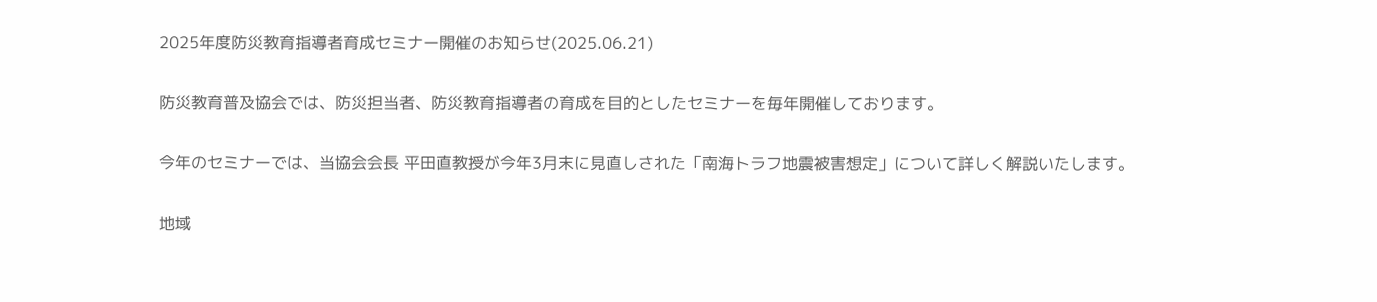2025年度防災教育指導者育成セミナー開催のお知らせ(2025.06.21)

防災教育普及協会では、防災担当者、防災教育指導者の育成を目的としたセミナーを毎年開催しております。

今年のセミナーでは、当協会会長 平田直教授が今年3月末に見直しされた「南海トラフ地震被害想定」について詳しく解説いたします。

地域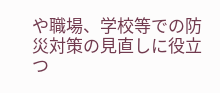や職場、学校等での防災対策の見直しに役立つ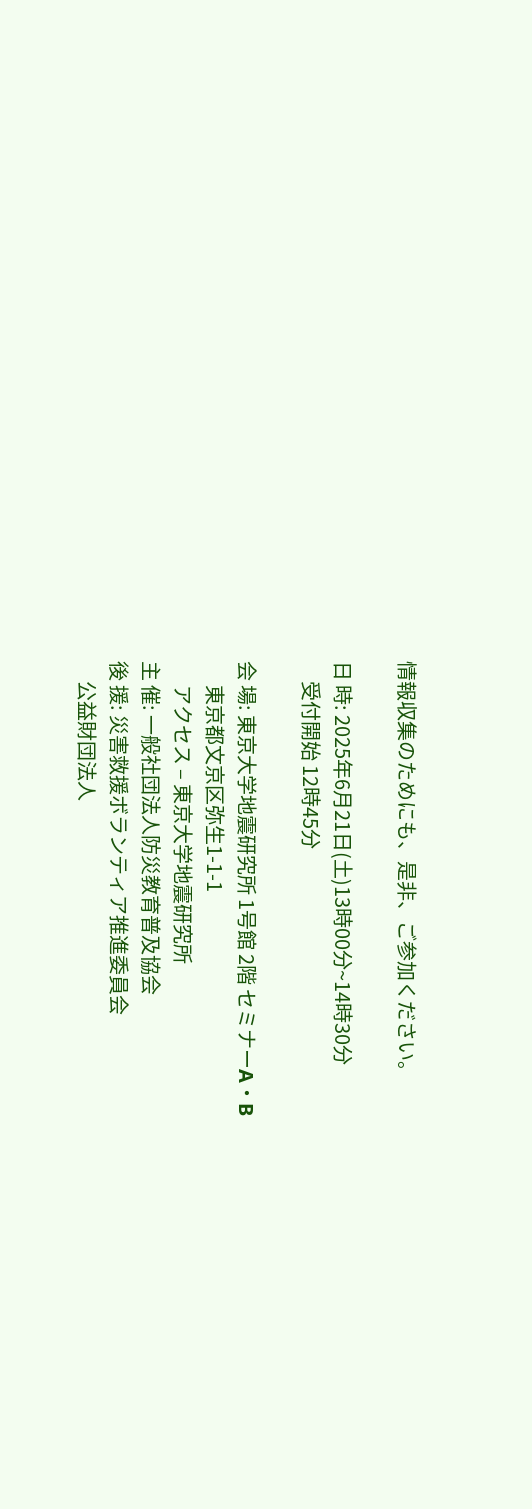情報収集のためにも、是非、ご参加ください。

日 時: 2025年6月21日(土)13時00分~14時30分
     受付開始 12時45分

会 場: 東京大学地震研究所 1号館 2階 セミナーA・B
      東京都文京区弥生1-1-1
      アクセス – 東京大学地震研究所
主 催: 一般社団法人防災教育普及協会
後 援: 災害救援ボランティア推進委員会
     公益財団法人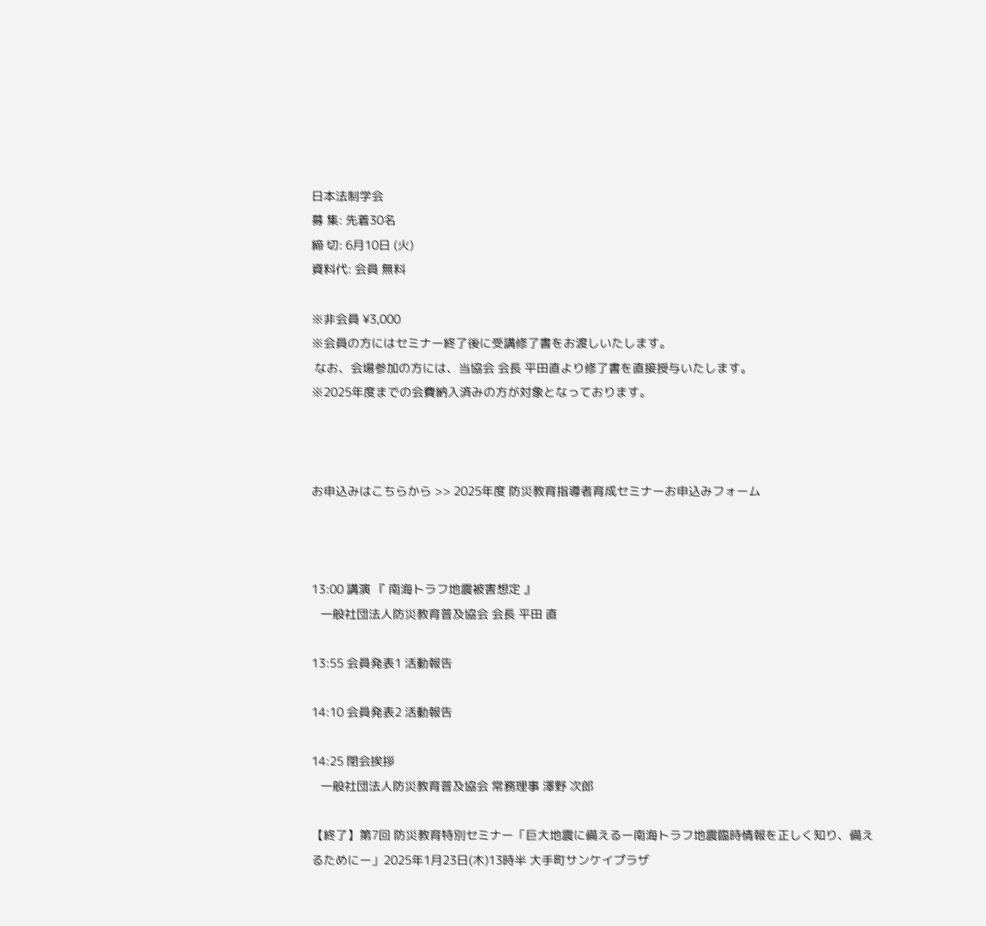日本法制学会
募 集: 先着30名
締 切: 6月10日 (火)
資料代: 会員 無料

※非会員 ¥3,000
※会員の方にはセミナー終了後に受講修了書をお渡しいたします。
 なお、会場参加の方には、当協会 会長 平田直より修了書を直接授与いたします。
※2025年度までの会費納入済みの方が対象となっております。



お申込みはこちらから >> 2025年度 防災教育指導者育成セミナーお申込みフォーム



13:00 講演 『 南海トラフ地震被害想定 』
   一般社団法人防災教育普及協会 会長 平田 直

13:55 会員発表1 活動報告

14:10 会員発表2 活動報告

14:25 閉会挨拶
   一般社団法人防災教育普及協会 常務理事 澤野 次郎

【終了】第7回 防災教育特別セミナー「巨大地震に備えるー南海トラフ地震臨時情報を正しく知り、備えるためにー」2025年1月23日(木)13時半 大手町サンケイプラザ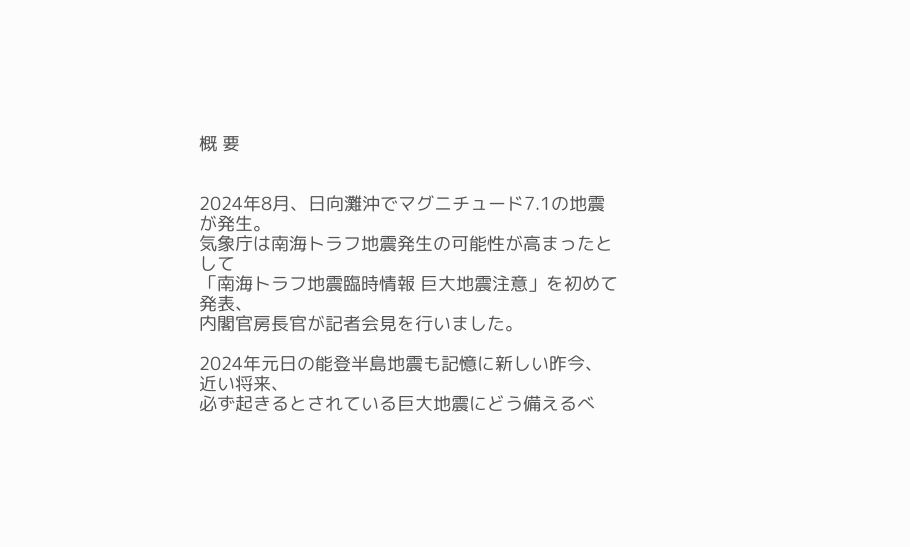概 要


2024年8月、日向灘沖でマグニチュード7.1の地震が発生。
気象庁は南海トラフ地震発生の可能性が高まったとして
「南海トラフ地震臨時情報 巨大地震注意」を初めて発表、
内閣官房長官が記者会見を行いました。

2024年元日の能登半島地震も記憶に新しい昨今、近い将来、
必ず起きるとされている巨大地震にどう備えるべ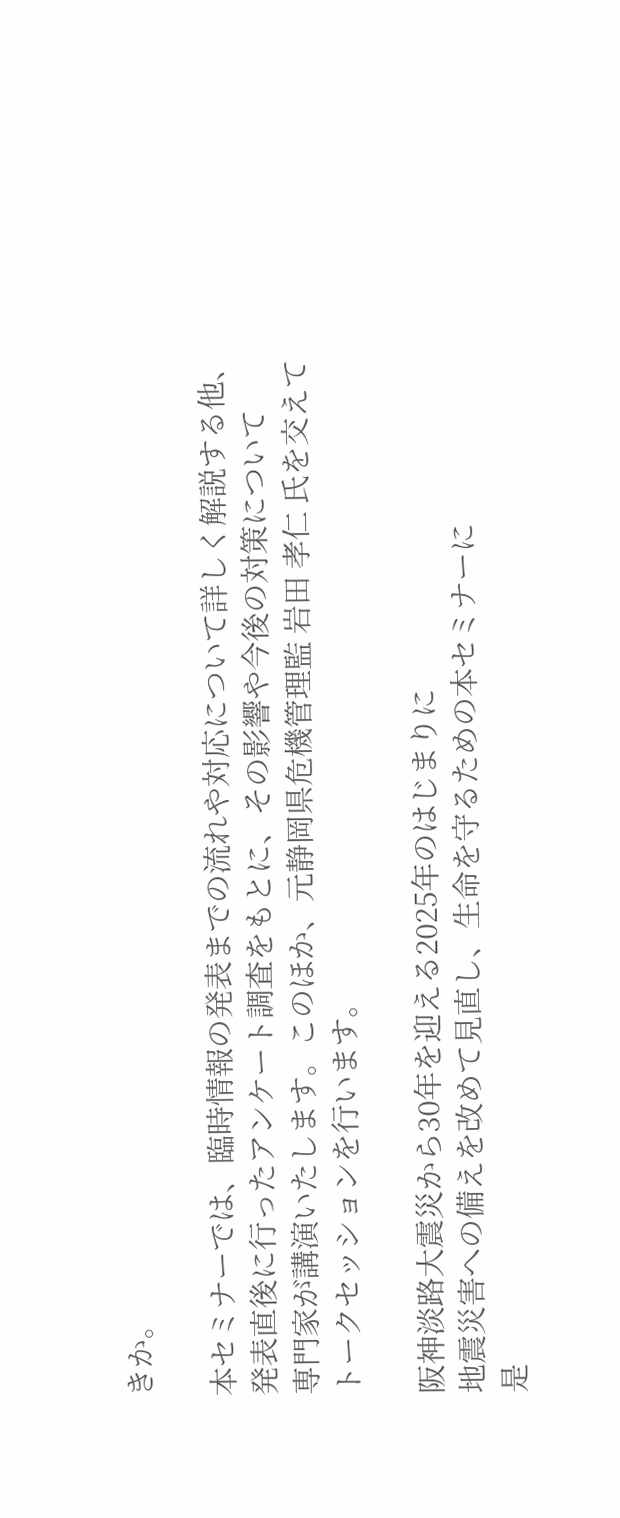きか。

本セミナーでは、臨時情報の発表までの流れや対応について詳しく解説する他、
発表直後に行ったアンケート調査をもとに、その影響や今後の対策について
専門家が講演いたします。このほか、元静岡県危機管理監 岩田 孝仁 氏を交えて
トークセッションを行います。

阪神淡路大震災から30年を迎える2025年のはじまりに
地震災害への備えを改めて見直し、生命を守るための本セミナーに
是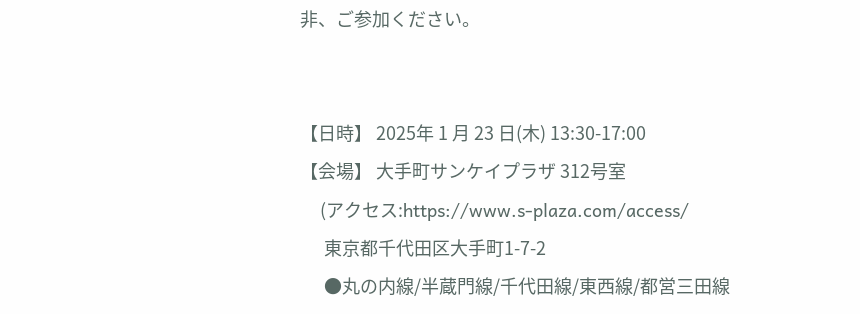非、ご参加ください。


【日時】 2025年 1 月 23 日(木) 13:30-17:00
【会場】 大手町サンケイプラザ 312号室
     (アクセス:https://www.s-plaza.com/access/
      東京都千代田区大手町1-7-2
      ●丸の内線/半蔵門線/千代田線/東西線/都営三田線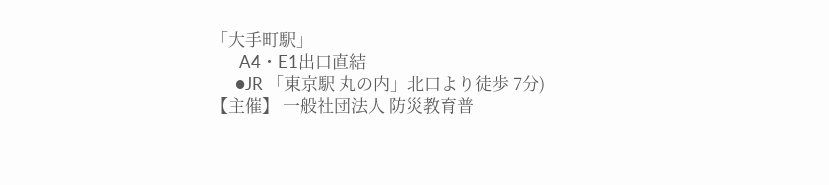「大手町駅」
       A4・E1出口直結
      ●JR 「東京駅 丸の内」北口より徒歩 7分)
【主催】 一般社団法人 防災教育普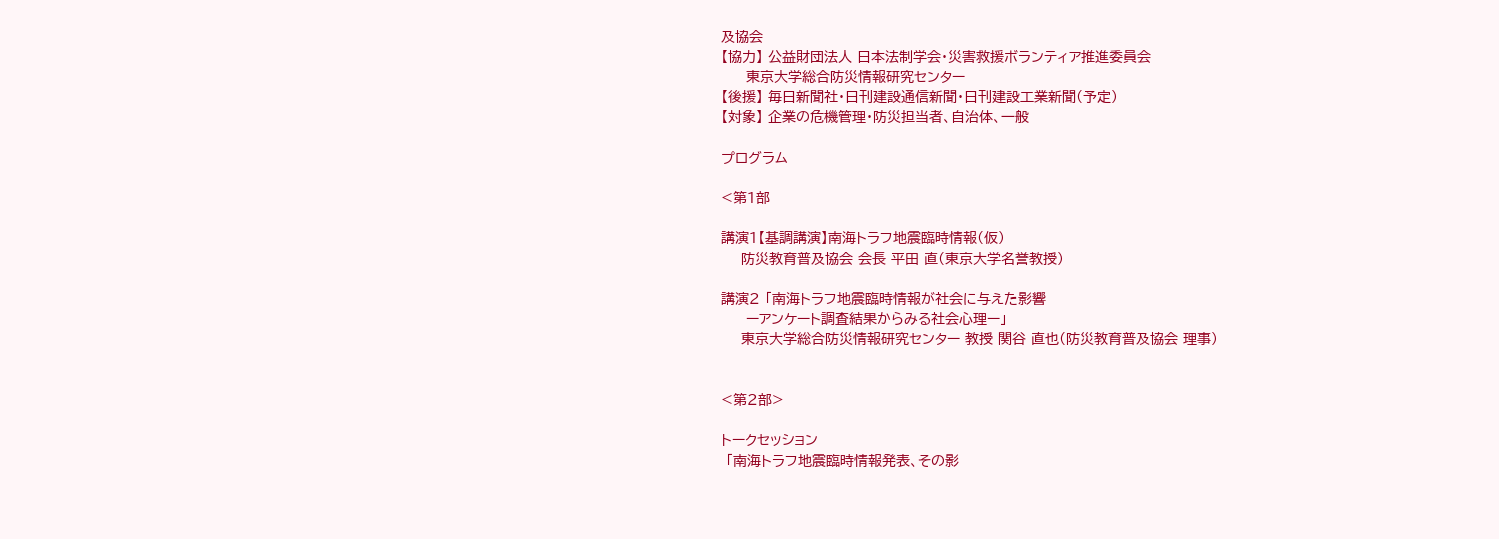及協会
【協力】 公益財団法人 日本法制学会・災害救援ボランティア推進委員会
     東京大学総合防災情報研究センター
【後援】 毎日新聞社・日刊建設通信新聞・日刊建設工業新聞(予定)
【対象】 企業の危機管理・防災担当者、自治体、一般

プログラム

<第1部

講演1【基調講演】南海トラフ地震臨時情報(仮)
    防災教育普及協会 会長 平田 直(東京大学名誉教授)

講演2 「南海トラフ地震臨時情報が社会に与えた影響
     ーアンケート調査結果からみる社会心理ー」
    東京大学総合防災情報研究センター 教授 関谷 直也(防災教育普及協会 理事)


<第2部>

トークセッション
 「南海トラフ地震臨時情報発表、その影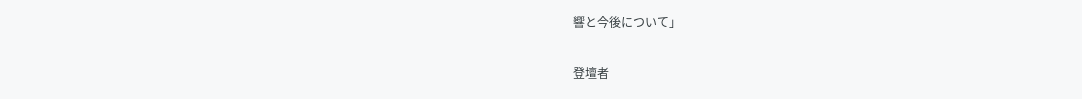響と今後について」

登壇者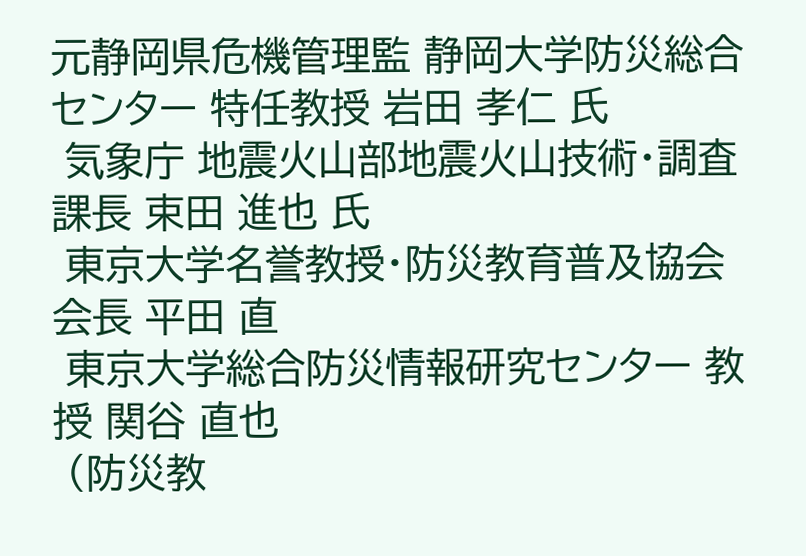元静岡県危機管理監 静岡大学防災総合センター 特任教授 岩田 孝仁 氏
 気象庁 地震火山部地震火山技術・調査課長 束田 進也 氏
 東京大学名誉教授・防災教育普及協会 会長 平田 直
 東京大学総合防災情報研究センター 教授 関谷 直也
 (防災教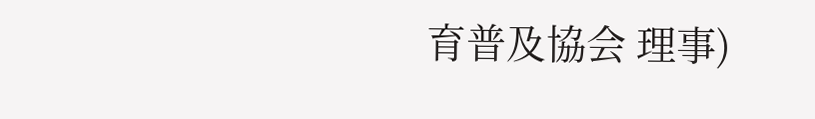育普及協会 理事)